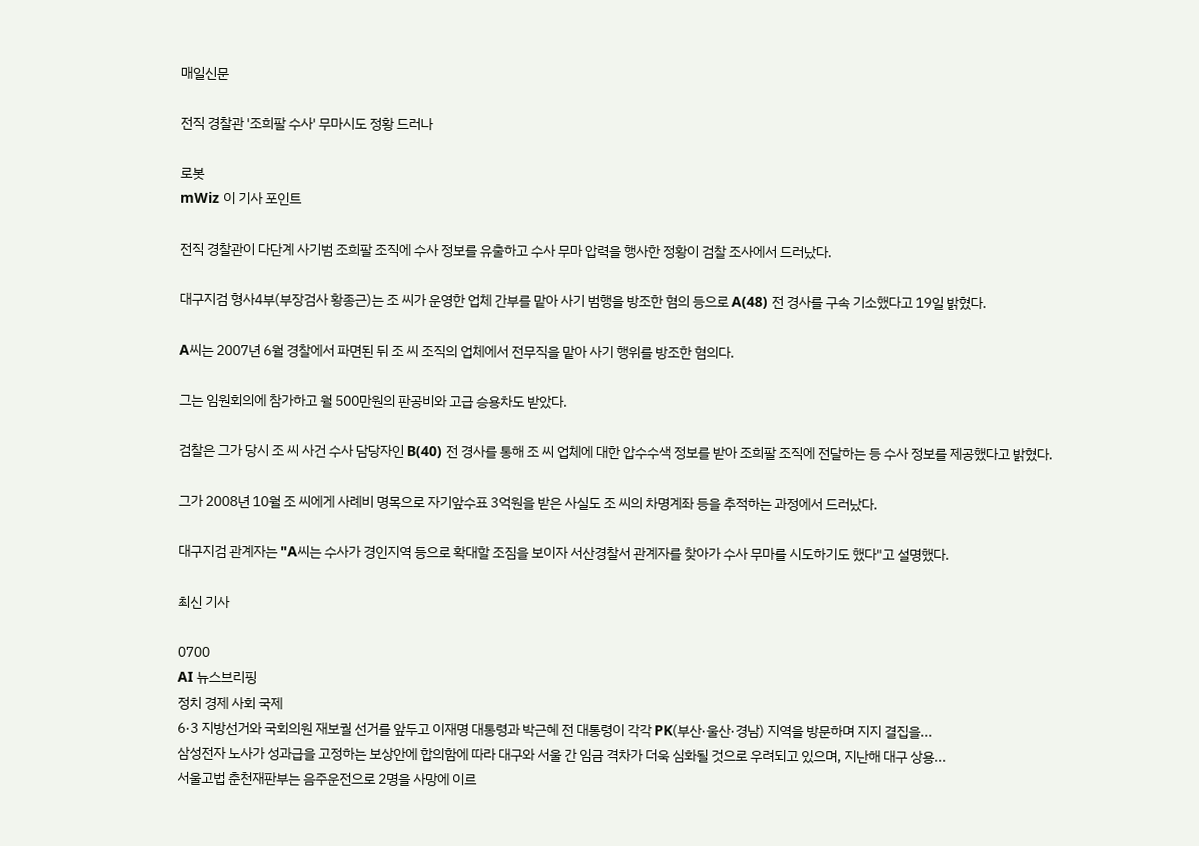매일신문

전직 경찰관 '조희팔 수사' 무마시도 정황 드러나

로봇
mWiz 이 기사 포인트

전직 경찰관이 다단계 사기범 조희팔 조직에 수사 정보를 유출하고 수사 무마 압력을 행사한 정황이 검찰 조사에서 드러났다.

대구지검 형사4부(부장검사 황종근)는 조 씨가 운영한 업체 간부를 맡아 사기 범행을 방조한 혐의 등으로 A(48) 전 경사를 구속 기소했다고 19일 밝혔다.

A씨는 2007년 6월 경찰에서 파면된 뒤 조 씨 조직의 업체에서 전무직을 맡아 사기 행위를 방조한 혐의다.

그는 임원회의에 참가하고 월 500만원의 판공비와 고급 승용차도 받았다.

검찰은 그가 당시 조 씨 사건 수사 담당자인 B(40) 전 경사를 통해 조 씨 업체에 대한 압수수색 정보를 받아 조희팔 조직에 전달하는 등 수사 정보를 제공했다고 밝혔다.

그가 2008년 10월 조 씨에게 사례비 명목으로 자기앞수표 3억원을 받은 사실도 조 씨의 차명계좌 등을 추적하는 과정에서 드러났다.

대구지검 관계자는 "A씨는 수사가 경인지역 등으로 확대할 조짐을 보이자 서산경찰서 관계자를 찾아가 수사 무마를 시도하기도 했다"고 설명했다.

최신 기사

0700
AI 뉴스브리핑
정치 경제 사회 국제
6·3 지방선거와 국회의원 재보궐 선거를 앞두고 이재명 대통령과 박근혜 전 대통령이 각각 PK(부산·울산·경남) 지역을 방문하며 지지 결집을...
삼성전자 노사가 성과급을 고정하는 보상안에 합의함에 따라 대구와 서울 간 임금 격차가 더욱 심화될 것으로 우려되고 있으며, 지난해 대구 상용...
서울고법 춘천재판부는 음주운전으로 2명을 사망에 이르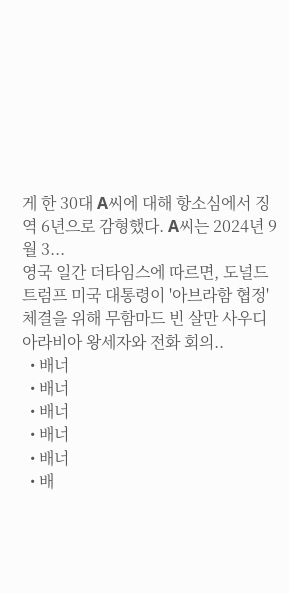게 한 30대 A씨에 대해 항소심에서 징역 6년으로 감형했다. A씨는 2024년 9월 3...
영국 일간 더타임스에 따르면, 도널드 트럼프 미국 대통령이 '아브라함 협정' 체결을 위해 무함마드 빈 살만 사우디아라비아 왕세자와 전화 회의..
  • 배너
  • 배너
  • 배너
  • 배너
  • 배너
  • 배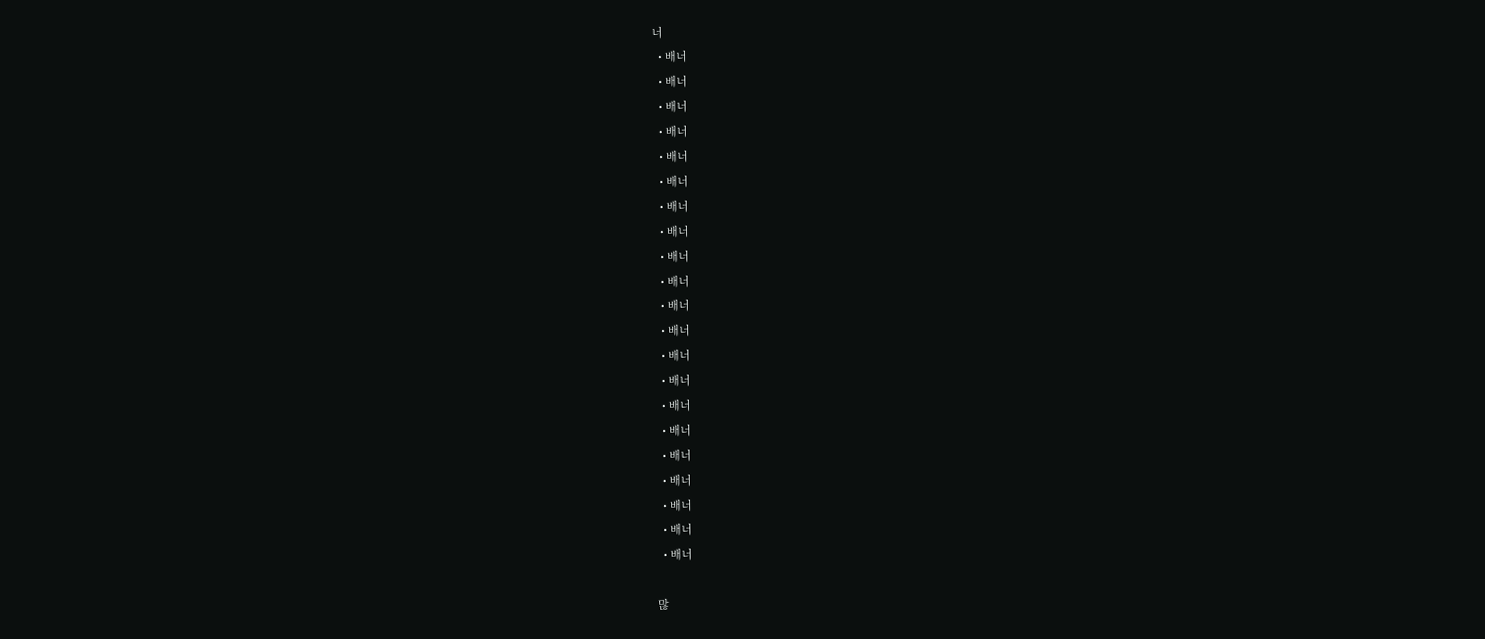너
  • 배너
  • 배너
  • 배너
  • 배너
  • 배너
  • 배너
  • 배너
  • 배너
  • 배너
  • 배너
  • 배너
  • 배너
  • 배너
  • 배너
  • 배너
  • 배너
  • 배너
  • 배너
  • 배너
  • 배너
  • 배너

많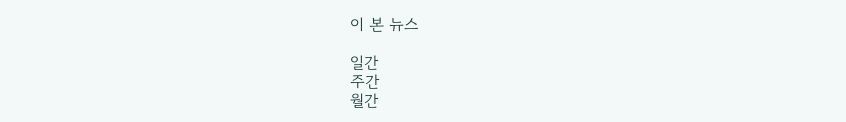이 본 뉴스

일간
주간
월간